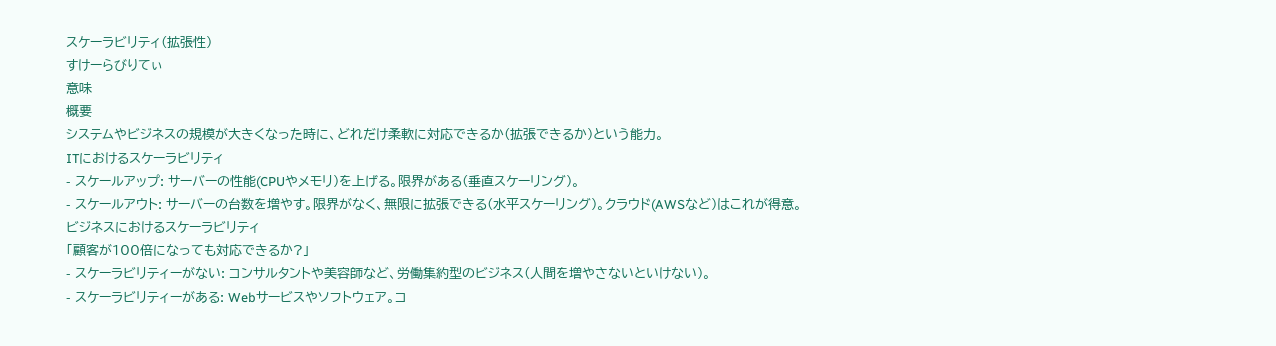スケーラビリティ(拡張性)
すけーらびりてぃ
意味
概要
システムやビジネスの規模が大きくなった時に、どれだけ柔軟に対応できるか(拡張できるか)という能力。
ITにおけるスケーラビリティ
- スケールアップ: サーバーの性能(CPUやメモリ)を上げる。限界がある(垂直スケーリング)。
- スケールアウト: サーバーの台数を増やす。限界がなく、無限に拡張できる(水平スケーリング)。クラウド(AWSなど)はこれが得意。
ビジネスにおけるスケーラビリティ
「顧客が100倍になっても対応できるか?」
- スケーラビリティーがない: コンサルタントや美容師など、労働集約型のビジネス(人間を増やさないといけない)。
- スケーラビリティーがある: Webサービスやソフトウェア。コ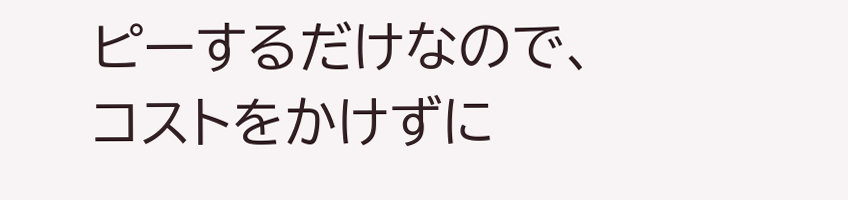ピーするだけなので、コストをかけずに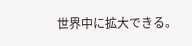世界中に拡大できる。